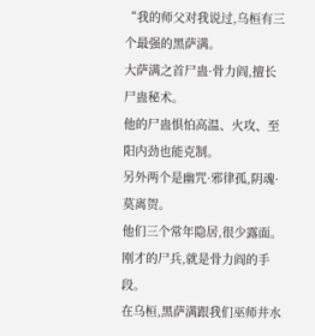“我的师父对我说过,乌桓有三个最强的黑萨满。
大萨满之首尸蛊·骨力阎,擅长尸蛊秘术。
他的尸蛊惧怕高温、火攻、至阳内劲也能克制。
另外两个是幽咒·邪律孤,阴魂·莫离贺。
他们三个常年隐居,很少露面。
刚才的尸兵,就是骨力阎的手段。
在乌桓,黑萨满跟我们巫师井水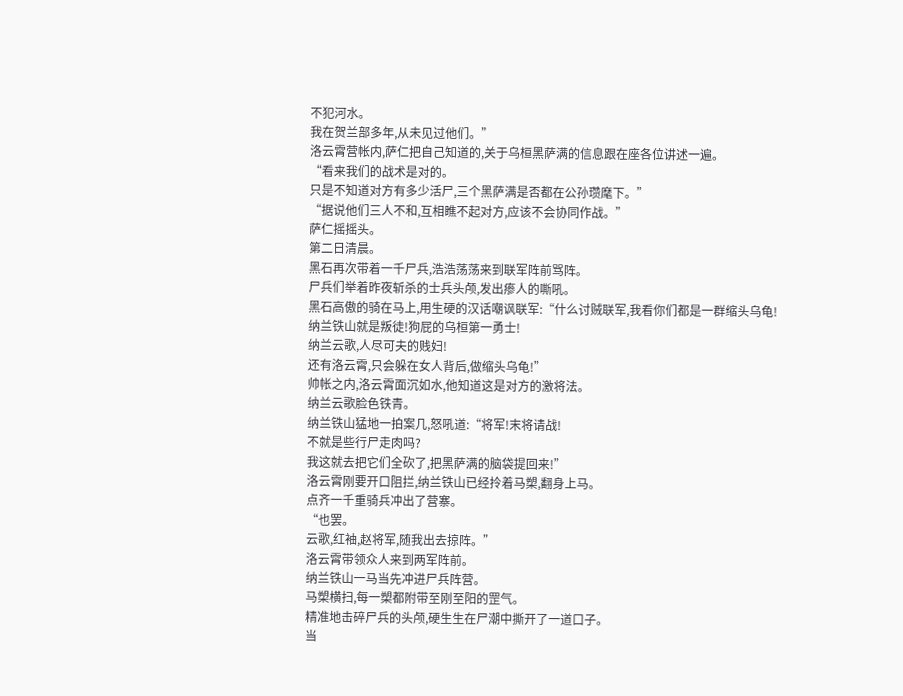不犯河水。
我在贺兰部多年,从未见过他们。”
洛云霄营帐内,萨仁把自己知道的,关于乌桓黑萨满的信息跟在座各位讲述一遍。
“看来我们的战术是对的。
只是不知道对方有多少活尸,三个黑萨满是否都在公孙瓒麾下。”
“据说他们三人不和,互相瞧不起对方,应该不会协同作战。”
萨仁摇摇头。
第二日清晨。
黑石再次带着一千尸兵,浩浩荡荡来到联军阵前骂阵。
尸兵们举着昨夜斩杀的士兵头颅,发出瘆人的嘶吼。
黑石高傲的骑在马上,用生硬的汉话嘲讽联军:“什么讨贼联军,我看你们都是一群缩头乌龟!
纳兰铁山就是叛徒!狗屁的乌桓第一勇士!
纳兰云歌,人尽可夫的贱妇!
还有洛云霄,只会躲在女人背后,做缩头乌龟!”
帅帐之内,洛云霄面沉如水,他知道这是对方的激将法。
纳兰云歌脸色铁青。
纳兰铁山猛地一拍案几,怒吼道:“将军!末将请战!
不就是些行尸走肉吗?
我这就去把它们全砍了,把黑萨满的脑袋提回来!”
洛云霄刚要开口阻拦,纳兰铁山已经拎着马槊,翻身上马。
点齐一千重骑兵冲出了营寨。
“也罢。
云歌,红袖,赵将军,随我出去掠阵。”
洛云霄带领众人来到两军阵前。
纳兰铁山一马当先冲进尸兵阵营。
马槊横扫,每一槊都附带至刚至阳的罡气。
精准地击碎尸兵的头颅,硬生生在尸潮中撕开了一道口子。
当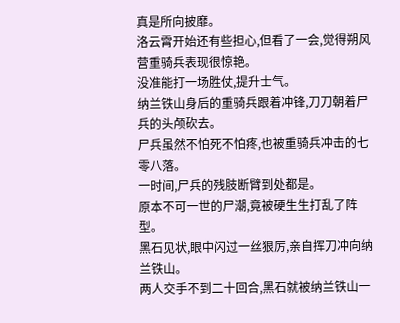真是所向披靡。
洛云霄开始还有些担心,但看了一会,觉得朔风营重骑兵表现很惊艳。
没准能打一场胜仗,提升士气。
纳兰铁山身后的重骑兵跟着冲锋,刀刀朝着尸兵的头颅砍去。
尸兵虽然不怕死不怕疼,也被重骑兵冲击的七零八落。
一时间,尸兵的残肢断臂到处都是。
原本不可一世的尸潮,竟被硬生生打乱了阵型。
黑石见状,眼中闪过一丝狠厉,亲自挥刀冲向纳兰铁山。
两人交手不到二十回合,黑石就被纳兰铁山一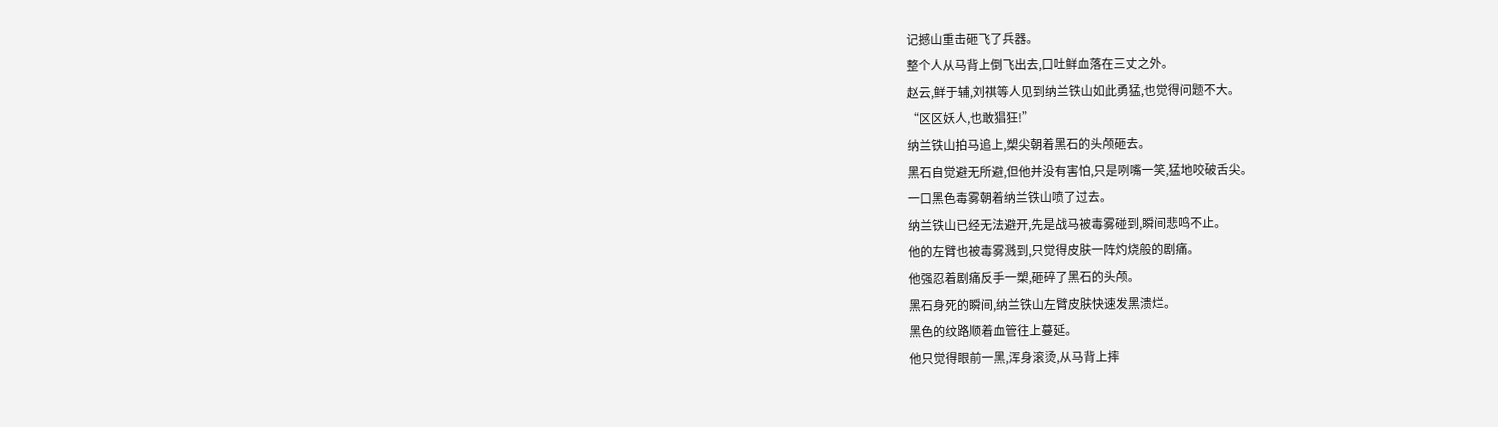记撼山重击砸飞了兵器。
整个人从马背上倒飞出去,口吐鲜血落在三丈之外。
赵云,鲜于辅,刘祺等人见到纳兰铁山如此勇猛,也觉得问题不大。
“区区妖人,也敢猖狂!”
纳兰铁山拍马追上,槊尖朝着黑石的头颅砸去。
黑石自觉避无所避,但他并没有害怕,只是咧嘴一笑,猛地咬破舌尖。
一口黑色毒雾朝着纳兰铁山喷了过去。
纳兰铁山已经无法避开,先是战马被毒雾碰到,瞬间悲鸣不止。
他的左臂也被毒雾溅到,只觉得皮肤一阵灼烧般的剧痛。
他强忍着剧痛反手一槊,砸碎了黑石的头颅。
黑石身死的瞬间,纳兰铁山左臂皮肤快速发黑溃烂。
黑色的纹路顺着血管往上蔓延。
他只觉得眼前一黑,浑身滚烫,从马背上摔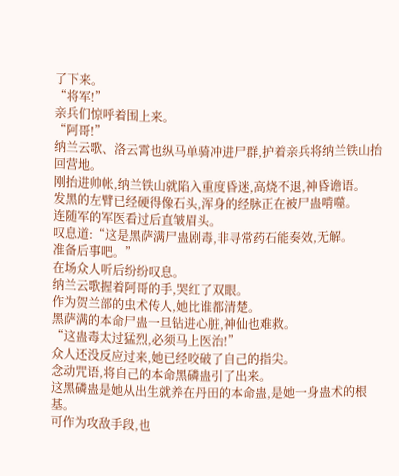了下来。
“将军!”
亲兵们惊呼着围上来。
“阿哥!”
纳兰云歌、洛云霄也纵马单骑冲进尸群,护着亲兵将纳兰铁山抬回营地。
刚抬进帅帐,纳兰铁山就陷入重度昏迷,高烧不退,神昏谵语。
发黑的左臂已经硬得像石头,浑身的经脉正在被尸蛊啃噬。
连随军的军医看过后直皱眉头。
叹息道:“这是黑萨满尸蛊剧毒,非寻常药石能奏效,无解。
准备后事吧。”
在场众人听后纷纷叹息。
纳兰云歌握着阿哥的手,哭红了双眼。
作为贺兰部的虫术传人,她比谁都清楚。
黑萨满的本命尸蛊一旦钻进心脏,神仙也难救。
“这蛊毒太过猛烈,必须马上医治!”
众人还没反应过来,她已经咬破了自己的指尖。
念动咒语,将自己的本命黑磷蛊引了出来。
这黑磷蛊是她从出生就养在丹田的本命蛊,是她一身蛊术的根基。
可作为攻敌手段,也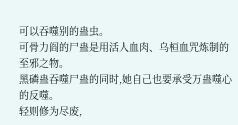可以吞噬别的蛊虫。
可骨力阎的尸蛊是用活人血肉、乌桓血咒炼制的至邪之物。
黑磷蛊吞噬尸蛊的同时,她自己也要承受万蛊噬心的反噬。
轻则修为尽废,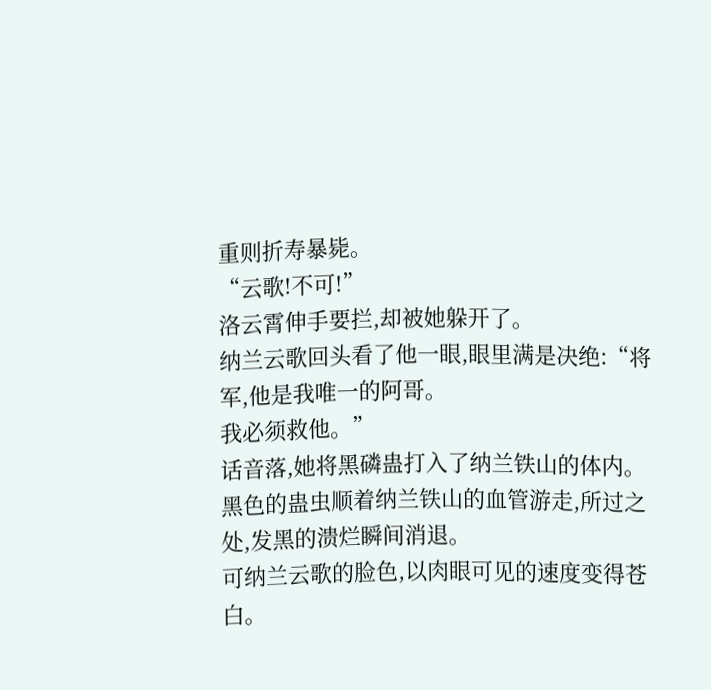重则折寿暴毙。
“云歌!不可!”
洛云霄伸手要拦,却被她躲开了。
纳兰云歌回头看了他一眼,眼里满是决绝:“将军,他是我唯一的阿哥。
我必须救他。”
话音落,她将黑磷蛊打入了纳兰铁山的体内。
黑色的蛊虫顺着纳兰铁山的血管游走,所过之处,发黑的溃烂瞬间消退。
可纳兰云歌的脸色,以肉眼可见的速度变得苍白。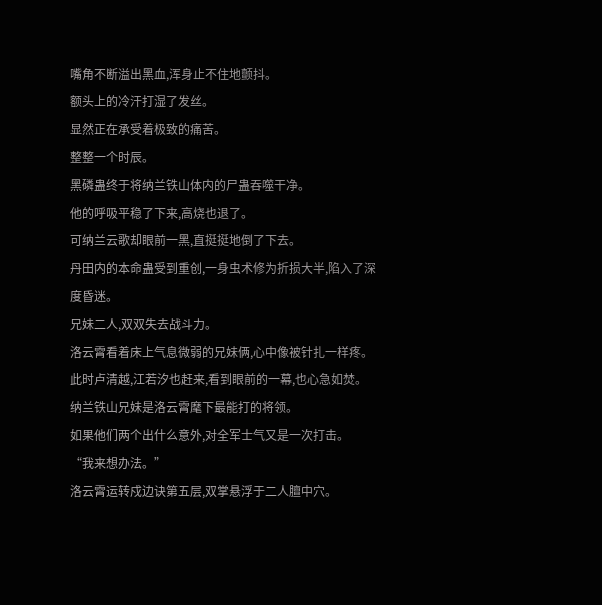嘴角不断溢出黑血,浑身止不住地颤抖。
额头上的冷汗打湿了发丝。
显然正在承受着极致的痛苦。
整整一个时辰。
黑磷蛊终于将纳兰铁山体内的尸蛊吞噬干净。
他的呼吸平稳了下来,高烧也退了。
可纳兰云歌却眼前一黑,直挺挺地倒了下去。
丹田内的本命蛊受到重创,一身虫术修为折损大半,陷入了深度昏迷。
兄妹二人,双双失去战斗力。
洛云霄看着床上气息微弱的兄妹俩,心中像被针扎一样疼。
此时卢清越,江若汐也赶来,看到眼前的一幕,也心急如焚。
纳兰铁山兄妹是洛云霄麾下最能打的将领。
如果他们两个出什么意外,对全军士气又是一次打击。
“我来想办法。”
洛云霄运转戍边诀第五层,双掌悬浮于二人膻中穴。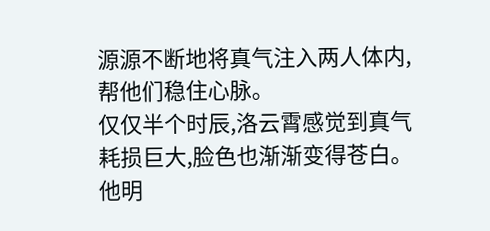源源不断地将真气注入两人体内,帮他们稳住心脉。
仅仅半个时辰,洛云霄感觉到真气耗损巨大,脸色也渐渐变得苍白。
他明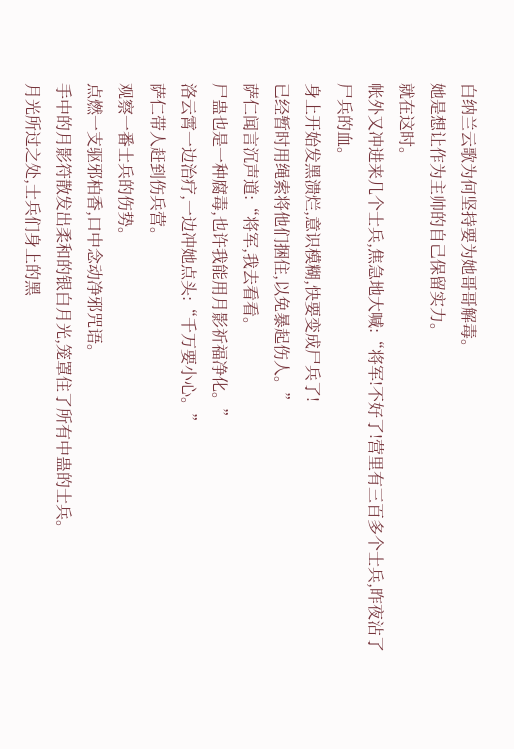白纳兰云歌为何坚持要为她哥哥解毒。
她是想让作为主帅的自己保留实力。
就在这时。
帐外又冲进来几个士兵,焦急地大喊:“将军!不好了!营里有三百多个士兵,昨夜沾了尸兵的血。
身上开始发黑溃烂,意识模糊,快要变成尸兵了!
已经暂时用绳索将他们捆住,以免暴起伤人。”
萨仁闻言沉声道:“将军,我去看看。
尸蛊也是一种腐毒,也许我能用月影祈福净化。”
洛云霄一边治疗,一边冲她点头:“千万要小心。”
萨仁带人赶到伤兵营。
观察一番士兵的伤势。
点燃一支驱邪柏香,口中念动净邪咒语。
手中的月影符散发出柔和的银白月光,笼罩住了所有中蛊的士兵。
月光所过之处,士兵们身上的黑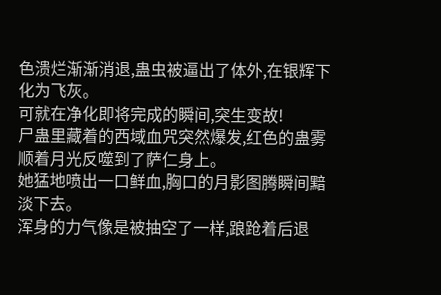色溃烂渐渐消退,蛊虫被逼出了体外,在银辉下化为飞灰。
可就在净化即将完成的瞬间,突生变故!
尸蛊里藏着的西域血咒突然爆发,红色的蛊雾顺着月光反噬到了萨仁身上。
她猛地喷出一口鲜血,胸口的月影图腾瞬间黯淡下去。
浑身的力气像是被抽空了一样,踉跄着后退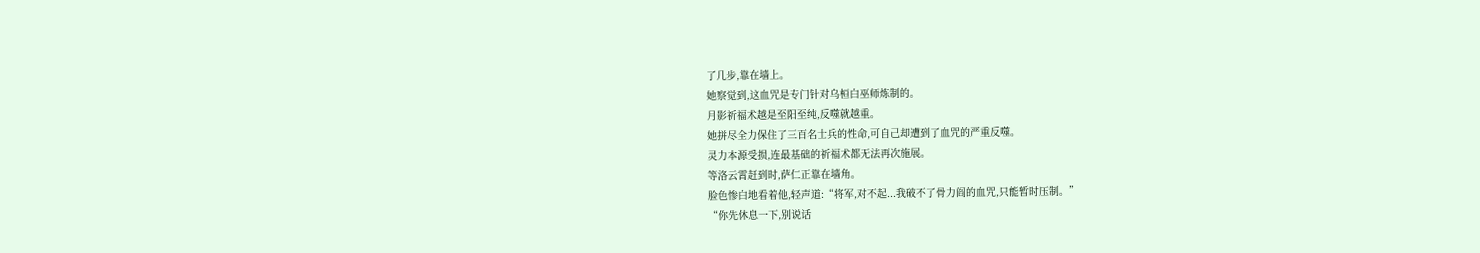了几步,靠在墙上。
她察觉到,这血咒是专门针对乌桓白巫师炼制的。
月影祈福术越是至阳至纯,反噬就越重。
她拼尽全力保住了三百名士兵的性命,可自己却遭到了血咒的严重反噬。
灵力本源受损,连最基础的祈福术都无法再次施展。
等洛云霄赶到时,萨仁正靠在墙角。
脸色惨白地看着他,轻声道:“将军,对不起...我破不了骨力阎的血咒,只能暂时压制。”
“你先休息一下,别说话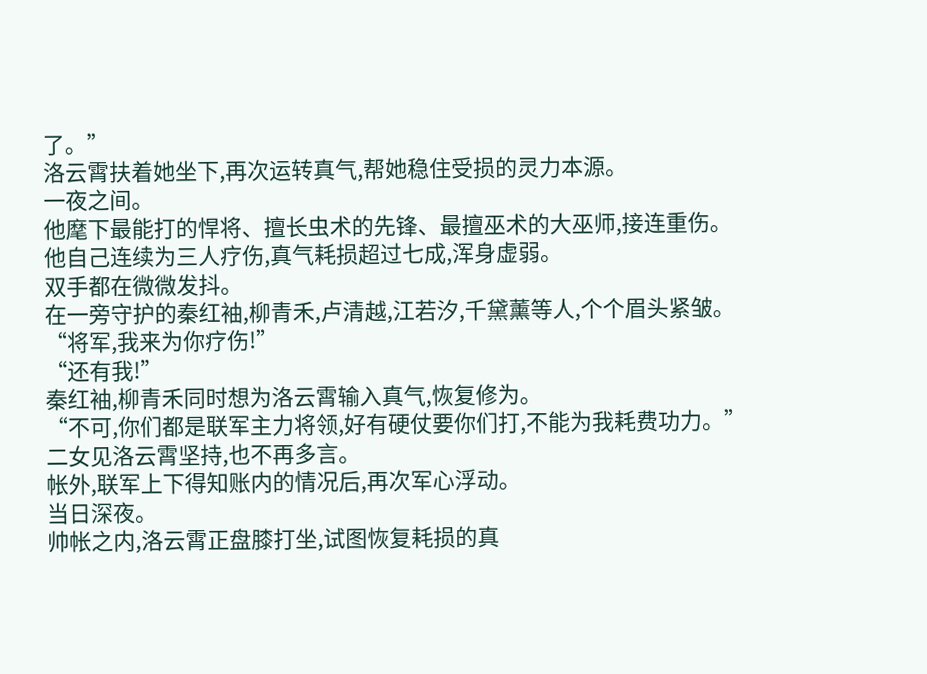了。”
洛云霄扶着她坐下,再次运转真气,帮她稳住受损的灵力本源。
一夜之间。
他麾下最能打的悍将、擅长虫术的先锋、最擅巫术的大巫师,接连重伤。
他自己连续为三人疗伤,真气耗损超过七成,浑身虚弱。
双手都在微微发抖。
在一旁守护的秦红袖,柳青禾,卢清越,江若汐,千黛薰等人,个个眉头紧皱。
“将军,我来为你疗伤!”
“还有我!”
秦红袖,柳青禾同时想为洛云霄输入真气,恢复修为。
“不可,你们都是联军主力将领,好有硬仗要你们打,不能为我耗费功力。”
二女见洛云霄坚持,也不再多言。
帐外,联军上下得知账内的情况后,再次军心浮动。
当日深夜。
帅帐之内,洛云霄正盘膝打坐,试图恢复耗损的真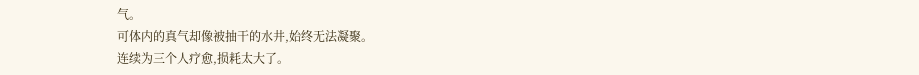气。
可体内的真气却像被抽干的水井,始终无法凝聚。
连续为三个人疗愈,损耗太大了。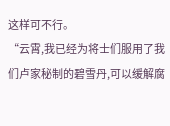这样可不行。
“云霄,我已经为将士们服用了我们卢家秘制的碧雪丹,可以缓解腐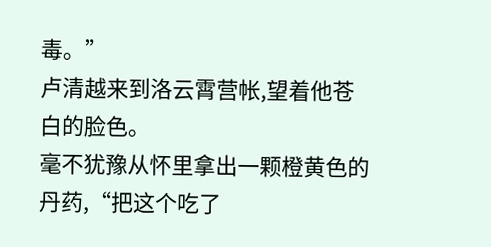毒。”
卢清越来到洛云霄营帐,望着他苍白的脸色。
毫不犹豫从怀里拿出一颗橙黄色的丹药,“把这个吃了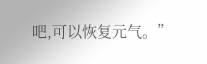吧,可以恢复元气。”